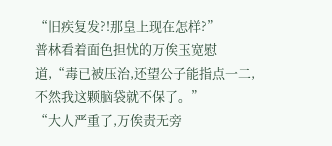“旧疾复发?!那皇上现在怎样?”
普林看着面色担忧的万俟玉宽慰道,“毒已被压治,还望公子能指点一二,不然我这颗脑袋就不保了。”
“大人严重了,万俟责无旁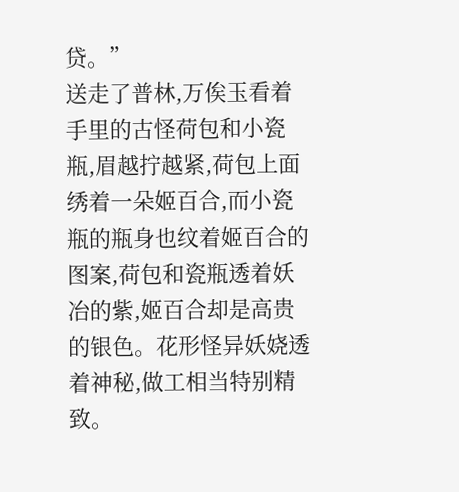贷。”
送走了普林,万俟玉看着手里的古怪荷包和小瓷瓶,眉越拧越紧,荷包上面绣着一朵姬百合,而小瓷瓶的瓶身也纹着姬百合的图案,荷包和瓷瓶透着妖冶的紫,姬百合却是高贵的银色。花形怪异妖娆透着神秘,做工相当特别精致。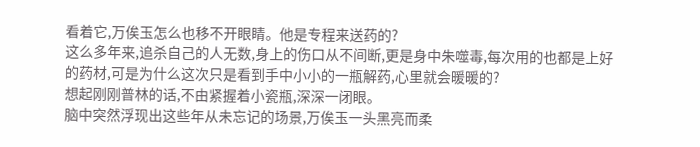看着它,万俟玉怎么也移不开眼睛。他是专程来送药的?
这么多年来,追杀自己的人无数,身上的伤口从不间断,更是身中朱噬毒,每次用的也都是上好的药材,可是为什么这次只是看到手中小小的一瓶解药,心里就会暖暖的?
想起刚刚普林的话,不由紧握着小瓷瓶,深深一闭眼。
脑中突然浮现出这些年从未忘记的场景,万俟玉一头黑亮而柔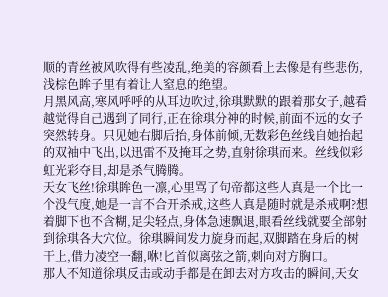顺的青丝被风吹得有些凌乱,绝美的容颜看上去像是有些悲伤,浅棕色眸子里有着让人窒息的绝望。
月黑风高,寒风呼呼的从耳边吹过,徐琪默默的跟着那女子,越看越觉得自己遇到了同行,正在徐琪分神的时候,前面不远的女子突然转身。只见她右脚后抬,身体前倾,无数彩色丝线自她抬起的双袖中飞出,以迅雷不及掩耳之势,直射徐琪而来。丝线似彩虹光彩夺目,却是杀气腾腾。
天女飞丝!徐琪眸色一凛,心里骂了句帝都这些人真是一个比一个没气度,她是一言不合开杀戒,这些人真是随时就是杀戒啊?想着脚下也不含糊,足尖轻点,身体急速飘退,眼看丝线就要全部射到徐琪各大穴位。徐琪瞬间发力旋身而起,双脚踏在身后的树干上,借力凌空一翻,咻!匕首似离弦之箭,刺向对方胸口。
那人不知道徐琪反击或动手都是在卸去对方攻击的瞬间,天女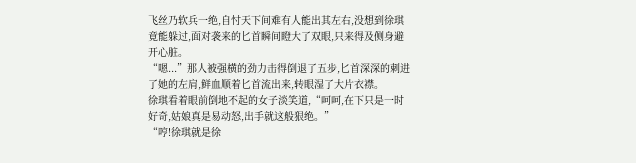飞丝乃软兵一绝,自忖天下间难有人能出其左右,没想到徐琪竟能躲过,面对袭来的匕首瞬间瞪大了双眼,只来得及侧身避开心脏。
“嗯...”那人被强横的劲力击得倒退了五步,匕首深深的刺进了她的左肩,鲜血顺着匕首流出来,转眼湿了大片衣襟。
徐琪看着眼前倒地不起的女子淡笑道,“呵呵,在下只是一时好奇,姑娘真是易动怒,出手就这般狠绝。”
“哼!徐琪就是徐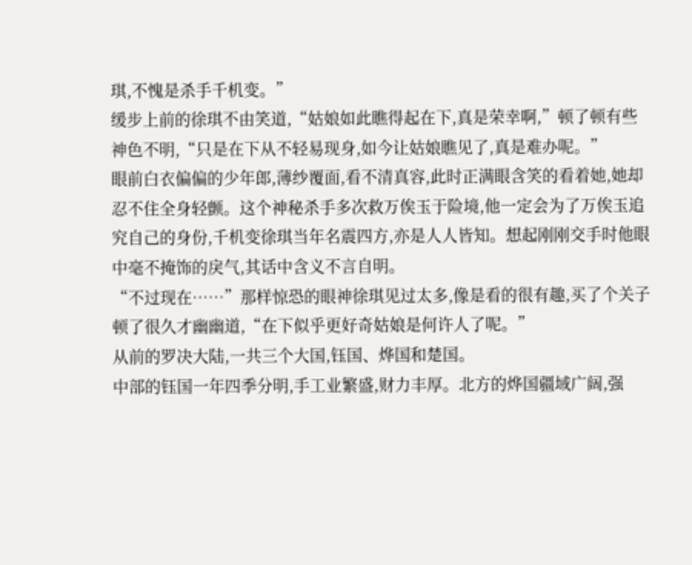琪,不愧是杀手千机变。”
缓步上前的徐琪不由笑道,“姑娘如此瞧得起在下,真是荣幸啊,”顿了顿有些神色不明,“只是在下从不轻易现身,如今让姑娘瞧见了,真是难办呢。”
眼前白衣偏偏的少年郎,薄纱覆面,看不清真容,此时正满眼含笑的看着她,她却忍不住全身轻颤。这个神秘杀手多次救万俟玉于险境,他一定会为了万俟玉追究自己的身份,千机变徐琪当年名震四方,亦是人人皆知。想起刚刚交手时他眼中毫不掩饰的戾气,其话中含义不言自明。
“不过现在……”那样惊恐的眼神徐琪见过太多,像是看的很有趣,买了个关子顿了很久才幽幽道,“在下似乎更好奇姑娘是何许人了呢。”
从前的罗决大陆,一共三个大国,钰国、烨国和楚国。
中部的钰国一年四季分明,手工业繁盛,财力丰厚。北方的烨国疆域广阔,强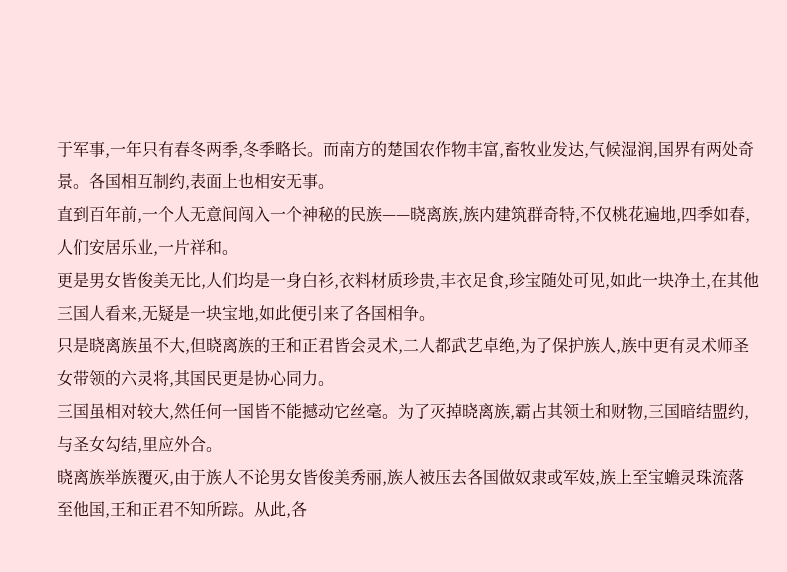于军事,一年只有春冬两季,冬季略长。而南方的楚国农作物丰富,畜牧业发达,气候湿润,国界有两处奇景。各国相互制约,表面上也相安无事。
直到百年前,一个人无意间闯入一个神秘的民族——晓离族,族内建筑群奇特,不仅桃花遍地,四季如春,人们安居乐业,一片祥和。
更是男女皆俊美无比,人们均是一身白衫,衣料材质珍贵,丰衣足食,珍宝随处可见,如此一块净土,在其他三国人看来,无疑是一块宝地,如此便引来了各国相争。
只是晓离族虽不大,但晓离族的王和正君皆会灵术,二人都武艺卓绝,为了保护族人,族中更有灵术师圣女带领的六灵将,其国民更是协心同力。
三国虽相对较大,然任何一国皆不能撼动它丝毫。为了灭掉晓离族,霸占其领土和财物,三国暗结盟约,与圣女勾结,里应外合。
晓离族举族覆灭,由于族人不论男女皆俊美秀丽,族人被压去各国做奴隶或军妓,族上至宝蟾灵珠流落至他国,王和正君不知所踪。从此,各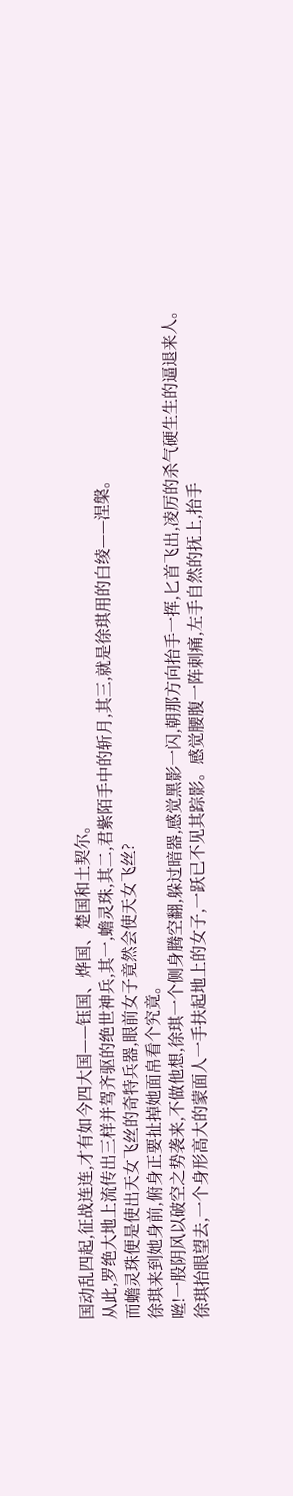国动乱四起,征战连连,才有如今四大国——钰国、烨国、楚国和土契尔。
从此,罗绝大地上流传出三样并驾齐驱的绝世神兵,其一,蟾灵珠,其二,君紫陌手中的斩月,其三,就是徐琪用的白绫——涅槃。
而蟾灵珠便是使出天女飞丝的奇特兵器,眼前女子竟然会使天女飞丝?
徐琪来到她身前,俯身正要扯掉她面帛看个究竟。
咝!一股阴风以破空之势袭来,不做他想,徐琪一个侧身腾空翻,躲过暗器,感觉黑影一闪,朝那方向抬手一挥,匕首飞出,凌厉的杀气硬生生的逼退来人。
徐琪抬眼望去,一个身形高大的蒙面人一手扶起地上的女子,一跃已不见其踪影。感觉腰腹一阵刺痛,左手自然的抚上,抬手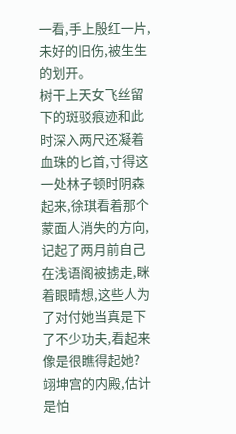一看,手上殷红一片,未好的旧伤,被生生的划开。
树干上天女飞丝留下的斑驳痕迹和此时深入两尺还凝着血珠的匕首,寸得这一处林子顿时阴森起来,徐琪看着那个蒙面人消失的方向,记起了两月前自己在浅语阁被掳走,眯着眼睛想,这些人为了对付她当真是下了不少功夫,看起来像是很瞧得起她?
翊坤宫的内殿,估计是怕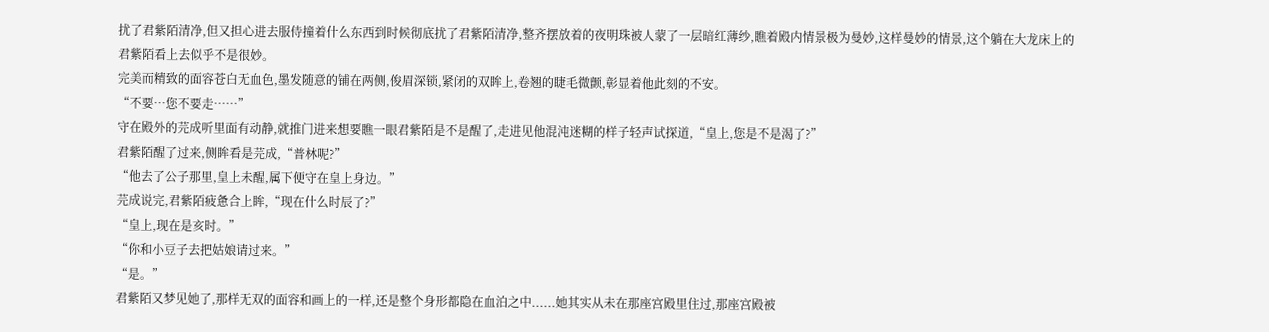扰了君紫陌清净,但又担心进去服侍撞着什么东西到时候彻底扰了君紫陌清净,整齐摆放着的夜明珠被人蒙了一层暗红薄纱,瞧着殿内情景极为曼妙,这样曼妙的情景,这个躺在大龙床上的君紫陌看上去似乎不是很妙。
完美而精致的面容苍白无血色,墨发随意的铺在两侧,俊眉深锁,紧闭的双眸上,卷翘的睫毛微颤,彰显着他此刻的不安。
“不要…您不要走……”
守在殿外的芫成听里面有动静,就推门进来想要瞧一眼君紫陌是不是醒了,走进见他混沌迷糊的样子轻声试探道,“皇上,您是不是渴了?”
君紫陌醒了过来,侧眸看是芫成,“普林呢?”
“他去了公子那里,皇上未醒,属下便守在皇上身边。”
芫成说完,君紫陌疲惫合上眸,“现在什么时辰了?”
“皇上,现在是亥时。”
“你和小豆子去把姑娘请过来。”
“是。”
君紫陌又梦见她了,那样无双的面容和画上的一样,还是整个身形都隐在血泊之中......她其实从未在那座宫殿里住过,那座宫殿被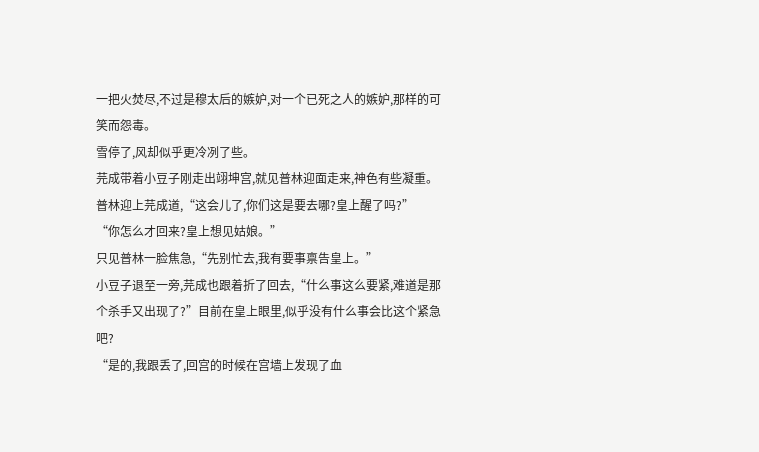一把火焚尽,不过是穆太后的嫉妒,对一个已死之人的嫉妒,那样的可笑而怨毒。
雪停了,风却似乎更冷冽了些。
芫成带着小豆子刚走出翊坤宫,就见普林迎面走来,神色有些凝重。
普林迎上芫成道,“这会儿了,你们这是要去哪?皇上醒了吗?”
“你怎么才回来?皇上想见姑娘。”
只见普林一脸焦急,“先别忙去,我有要事禀告皇上。”
小豆子退至一旁,芫成也跟着折了回去,“什么事这么要紧,难道是那个杀手又出现了?”目前在皇上眼里,似乎没有什么事会比这个紧急吧?
“是的,我跟丢了,回宫的时候在宫墙上发现了血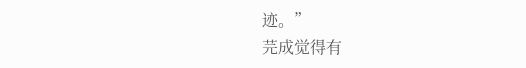迹。”
芫成觉得有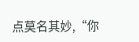点莫名其妙,“你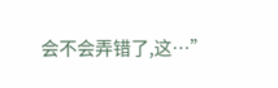会不会弄错了,这…”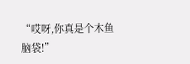“哎呀,你真是个木鱼脑袋!”